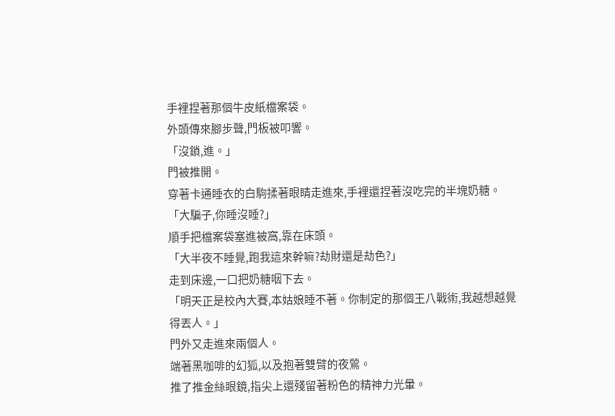手裡捏著那個牛皮紙檔案袋。
外頭傳來腳步聲,門板被叩響。
「沒鎖,進。」
門被推開。
穿著卡通睡衣的白駒揉著眼睛走進來,手裡還捏著沒吃完的半塊奶糖。
「大騙子,你睡沒睡?」
順手把檔案袋塞進被窩,靠在床頭。
「大半夜不睡覺,跑我這來幹嘛?劫財還是劫色?」
走到床邊,一口把奶糖咽下去。
「明天正是校內大賽,本姑娘睡不著。你制定的那個王八戰術,我越想越覺得丟人。」
門外又走進來兩個人。
端著黑咖啡的幻狐,以及抱著雙臂的夜鶯。
推了推金絲眼鏡,指尖上還殘留著粉色的精神力光暈。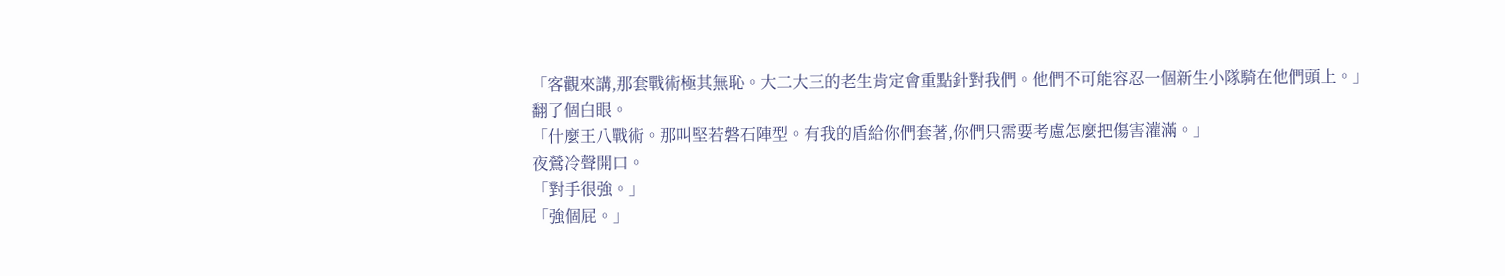「客觀來講,那套戰術極其無恥。大二大三的老生肯定會重點針對我們。他們不可能容忍一個新生小隊騎在他們頭上。」
翻了個白眼。
「什麼王八戰術。那叫堅若磐石陣型。有我的盾給你們套著,你們只需要考慮怎麼把傷害灌滿。」
夜鶯冷聲開口。
「對手很強。」
「強個屁。」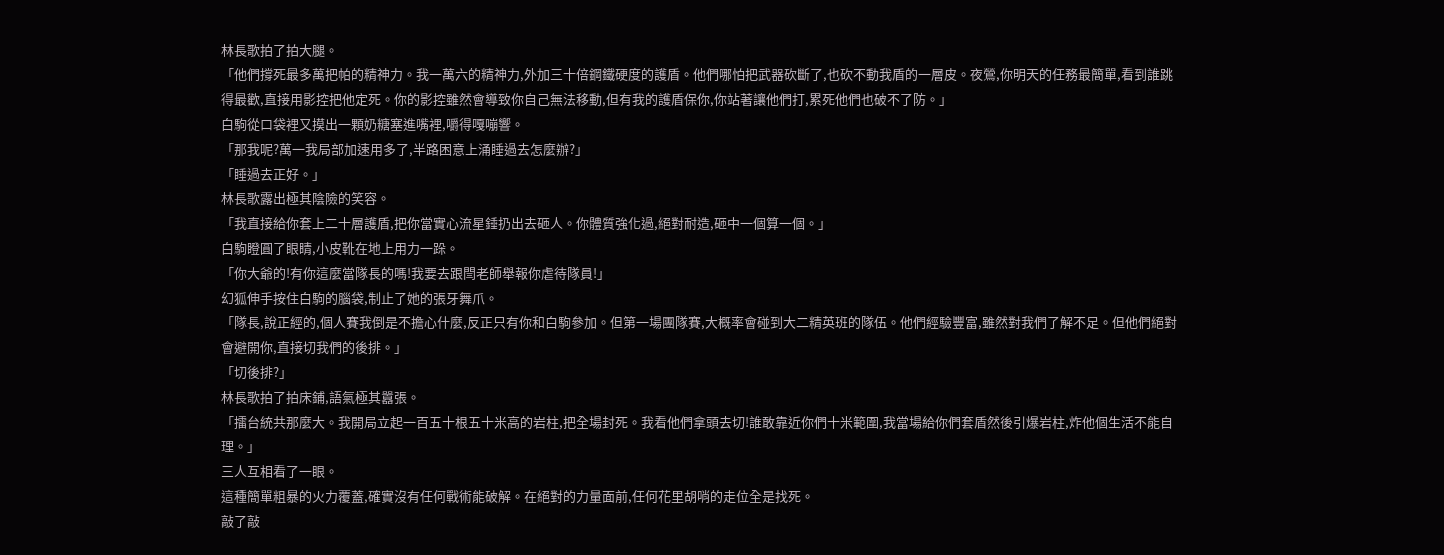林長歌拍了拍大腿。
「他們撐死最多萬把帕的精神力。我一萬六的精神力,外加三十倍鋼鐵硬度的護盾。他們哪怕把武器砍斷了,也砍不動我盾的一層皮。夜鶯,你明天的任務最簡單,看到誰跳得最歡,直接用影控把他定死。你的影控雖然會導致你自己無法移動,但有我的護盾保你,你站著讓他們打,累死他們也破不了防。」
白駒從口袋裡又摸出一顆奶糖塞進嘴裡,嚼得嘎嘣響。
「那我呢?萬一我局部加速用多了,半路困意上涌睡過去怎麼辦?」
「睡過去正好。」
林長歌露出極其陰險的笑容。
「我直接給你套上二十層護盾,把你當實心流星錘扔出去砸人。你體質強化過,絕對耐造,砸中一個算一個。」
白駒瞪圓了眼睛,小皮靴在地上用力一跺。
「你大爺的!有你這麼當隊長的嗎!我要去跟閆老師舉報你虐待隊員!」
幻狐伸手按住白駒的腦袋,制止了她的張牙舞爪。
「隊長,說正經的,個人賽我倒是不擔心什麼,反正只有你和白駒參加。但第一場團隊賽,大概率會碰到大二精英班的隊伍。他們經驗豐富,雖然對我們了解不足。但他們絕對會避開你,直接切我們的後排。」
「切後排?」
林長歌拍了拍床鋪,語氣極其囂張。
「擂台統共那麼大。我開局立起一百五十根五十米高的岩柱,把全場封死。我看他們拿頭去切!誰敢靠近你們十米範圍,我當場給你們套盾然後引爆岩柱,炸他個生活不能自理。」
三人互相看了一眼。
這種簡單粗暴的火力覆蓋,確實沒有任何戰術能破解。在絕對的力量面前,任何花里胡哨的走位全是找死。
敲了敲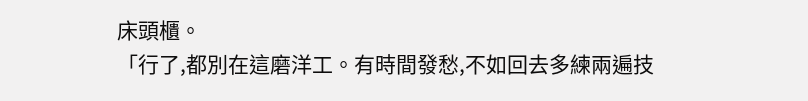床頭櫃。
「行了,都別在這磨洋工。有時間發愁,不如回去多練兩遍技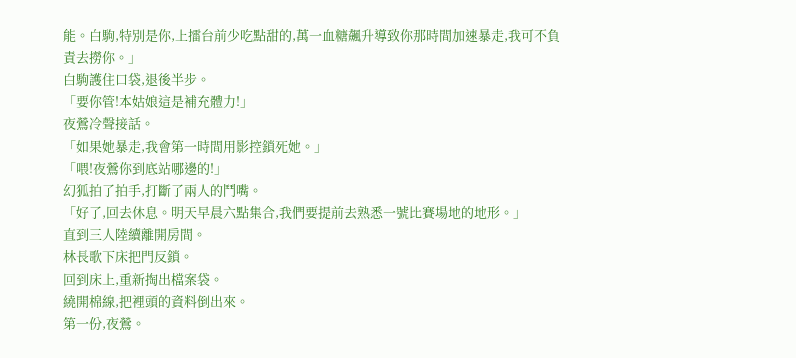能。白駒,特別是你,上擂台前少吃點甜的,萬一血糖飆升導致你那時間加速暴走,我可不負責去撈你。」
白駒護住口袋,退後半步。
「要你管!本姑娘這是補充體力!」
夜鶯冷聲接話。
「如果她暴走,我會第一時間用影控鎖死她。」
「喂!夜鶯你到底站哪邊的!」
幻狐拍了拍手,打斷了兩人的鬥嘴。
「好了,回去休息。明天早晨六點集合,我們要提前去熟悉一號比賽場地的地形。」
直到三人陸續離開房間。
林長歌下床把門反鎖。
回到床上,重新掏出檔案袋。
繞開棉線,把裡頭的資料倒出來。
第一份,夜鶯。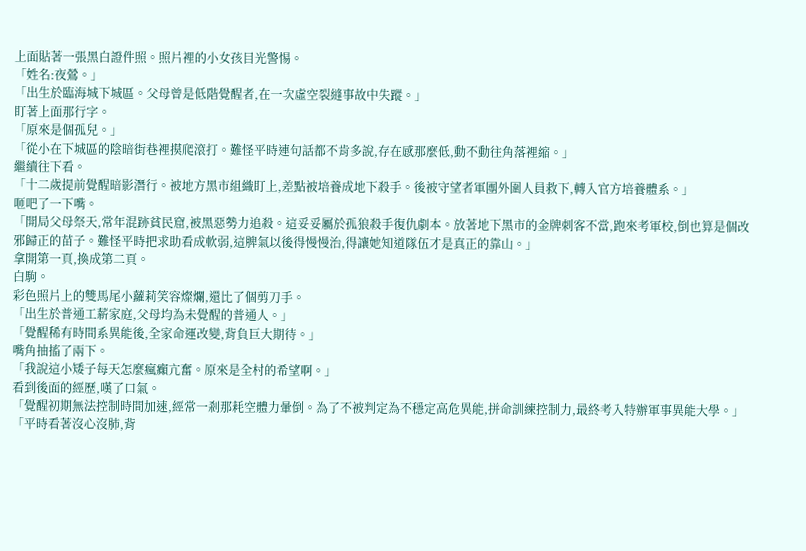上面貼著一張黑白證件照。照片裡的小女孩目光警惕。
「姓名:夜鶯。」
「出生於臨海城下城區。父母曾是低階覺醒者,在一次虛空裂縫事故中失蹤。」
盯著上面那行字。
「原來是個孤兒。」
「從小在下城區的陰暗街巷裡摸爬滾打。難怪平時連句話都不肯多說,存在感那麼低,動不動往角落裡縮。」
繼續往下看。
「十二歲提前覺醒暗影潛行。被地方黑市組織盯上,差點被培養成地下殺手。後被守望者軍團外圍人員救下,轉入官方培養體系。」
咂吧了一下嘴。
「開局父母祭天,常年混跡貧民窟,被黑惡勢力追殺。這妥妥屬於孤狼殺手復仇劇本。放著地下黑市的金牌刺客不當,跑來考軍校,倒也算是個改邪歸正的苗子。難怪平時把求助看成軟弱,這脾氣以後得慢慢治,得讓她知道隊伍才是真正的靠山。」
拿開第一頁,換成第二頁。
白駒。
彩色照片上的雙馬尾小蘿莉笑容燦爛,還比了個剪刀手。
「出生於普通工薪家庭,父母均為未覺醒的普通人。」
「覺醒稀有時間系異能後,全家命運改變,背負巨大期待。」
嘴角抽搐了兩下。
「我說這小矮子每天怎麼瘋癲亢奮。原來是全村的希望啊。」
看到後面的經歷,嘆了口氣。
「覺醒初期無法控制時間加速,經常一剎那耗空體力暈倒。為了不被判定為不穩定高危異能,拼命訓練控制力,最終考入特辦軍事異能大學。」
「平時看著沒心沒肺,背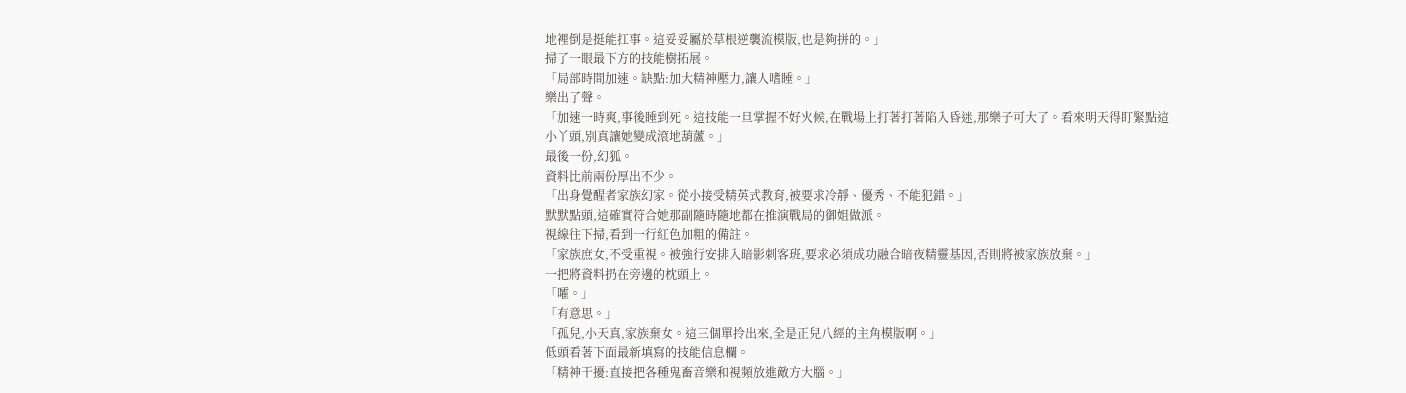地裡倒是挺能扛事。這妥妥屬於草根逆襲流模版,也是夠拼的。」
掃了一眼最下方的技能樹拓展。
「局部時間加速。缺點:加大精神壓力,讓人嗜睡。」
樂出了聲。
「加速一時爽,事後睡到死。這技能一旦掌握不好火候,在戰場上打著打著陷入昏迷,那樂子可大了。看來明天得盯緊點這小丫頭,別真讓她變成滾地葫蘆。」
最後一份,幻狐。
資料比前兩份厚出不少。
「出身覺醒者家族幻家。從小接受精英式教育,被要求冷靜、優秀、不能犯錯。」
默默點頭,這確實符合她那副隨時隨地都在推演戰局的御姐做派。
視線往下掃,看到一行紅色加粗的備註。
「家族庶女,不受重視。被強行安排入暗影刺客班,要求必須成功融合暗夜精靈基因,否則將被家族放棄。」
一把將資料扔在旁邊的枕頭上。
「嚯。」
「有意思。」
「孤兒,小天真,家族棄女。這三個單拎出來,全是正兒八經的主角模版啊。」
低頭看著下面最新填寫的技能信息欄。
「精神干擾:直接把各種鬼畜音樂和視頻放進敵方大腦。」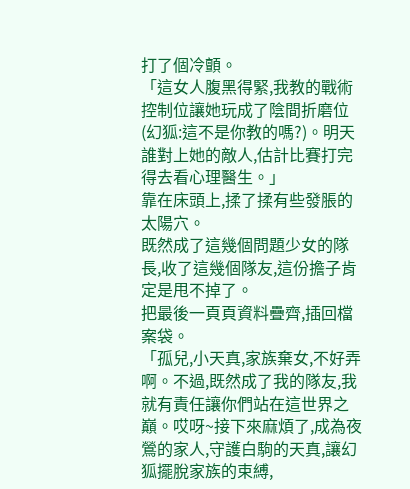打了個冷顫。
「這女人腹黑得緊,我教的戰術控制位讓她玩成了陰間折磨位(幻狐:這不是你教的嗎?)。明天誰對上她的敵人,估計比賽打完得去看心理醫生。」
靠在床頭上,揉了揉有些發脹的太陽穴。
既然成了這幾個問題少女的隊長,收了這幾個隊友,這份擔子肯定是甩不掉了。
把最後一頁頁資料疊齊,插回檔案袋。
「孤兒,小天真,家族棄女,不好弄啊。不過,既然成了我的隊友,我就有責任讓你們站在這世界之巔。哎呀~接下來麻煩了,成為夜鶯的家人,守護白駒的天真,讓幻狐擺脫家族的束縛,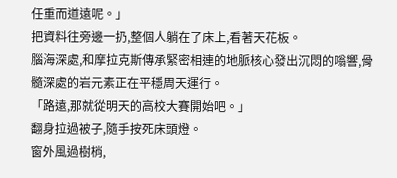任重而道遠呢。」
把資料往旁邊一扔,整個人躺在了床上,看著天花板。
腦海深處,和摩拉克斯傳承緊密相連的地脈核心發出沉悶的嗡響,骨髓深處的岩元素正在平穩周天運行。
「路遠,那就從明天的高校大賽開始吧。」
翻身拉過被子,隨手按死床頭燈。
窗外風過樹梢,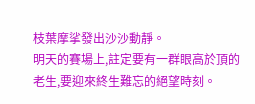枝葉摩挲發出沙沙動靜。
明天的賽場上,註定要有一群眼高於頂的老生,要迎來終生難忘的絕望時刻。